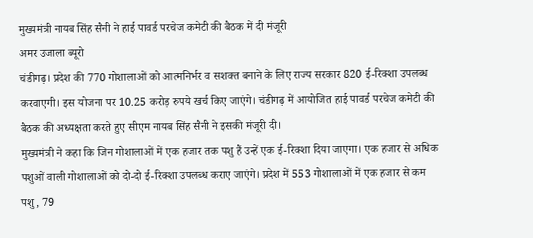मुख्यमंत्री नायब सिंह सैनी ने हाई पावर्ड परचेज कमेटी की बैठक में दी मंजूरी
अमर उजाला ब्यूरो
चंडीगढ़। प्रदेश की 770 गोशालाओं को आत्मनिर्भर व सशक्त बनाने के लिए राज्य सरकार 820 ई-रिक्शा उपलब्ध करवाएगी। इस योजना पर 10.25 करोड़ रुपये खर्च किए जाएंगे। चंडीगढ़ में आयोजित हाई पावर्ड परचेज कमेटी की बैठक की अध्यक्षता करते हुए सीएम नायब सिंह सैनी ने इसकी मंजूरी दी।
मुख्यमंत्री ने कहा कि जिन गोशालाओं में एक हजार तक पशु हैं उन्हें एक ई-रिक्शा दिया जाएगा। एक हजार से अधिक पशुओं वाली गोशालाओं को दो-दो ई-रिक्शा उपलब्ध कराए जाएंगे। प्रदेश में 553 गोशालाओं में एक हजार से कम पशु, 79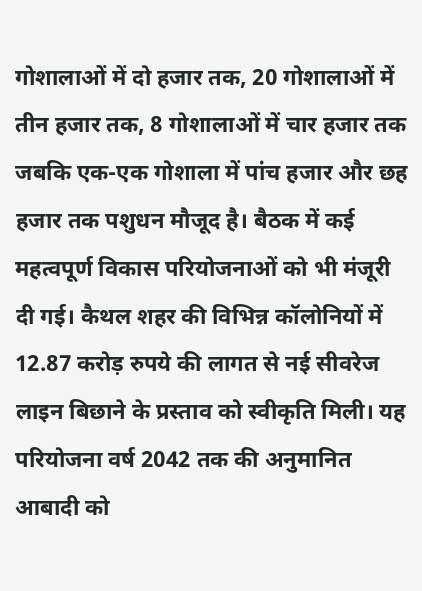गोशालाओं में दो हजार तक, 20 गोशालाओं में तीन हजार तक, 8 गोशालाओं में चार हजार तक जबकि एक-एक गोशाला में पांच हजार और छह हजार तक पशुधन मौजूद है। बैठक में कई महत्वपूर्ण विकास परियोजनाओं को भी मंजूरी दी गई। कैथल शहर की विभिन्न कॉलोनियों में 12.87 करोड़ रुपये की लागत से नई सीवरेज लाइन बिछाने के प्रस्ताव को स्वीकृति मिली। यह परियोजना वर्ष 2042 तक की अनुमानित आबादी को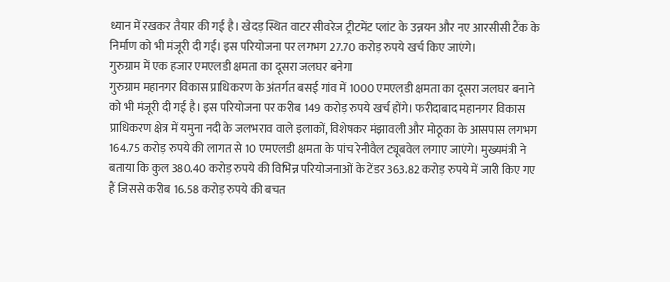ध्यान में रखकर तैयार की गई है। खेदड़ स्थित वाटर सीवरेज ट्रीटमेंट प्लांट के उन्नयन और नए आरसीसी टैंक के निर्माण को भी मंजूरी दी गई। इस परियोजना पर लगभग 27.70 करोड़ रुपये खर्च किए जाएंगे।
गुरुग्राम में एक हजार एमएलडी क्षमता का दूसरा जलघर बनेगा
गुरुग्राम महानगर विकास प्राधिकरण के अंतर्गत बसई गांव में 1000 एमएलडी क्षमता का दूसरा जलघर बनाने को भी मंजूरी दी गई है। इस परियोजना पर करीब 149 करोड़ रुपये खर्च होंगे। फरीदाबाद महानगर विकास प्राधिकरण क्षेत्र में यमुना नदी के जलभराव वाले इलाकों, विशेषकर मंझावली और मोठूका के आसपास लगभग 164.75 करोड़ रुपये की लागत से 10 एमएलडी क्षमता के पांच रेनीवैल ट्यूबवेल लगाए जाएंगे। मुख्यमंत्री ने बताया कि कुल 380.40 करोड़ रुपये की विभिन्न परियोजनाओं के टेंडर 363.82 करोड़ रुपये में जारी किए गए हैं जिससे करीब 16.58 करोड़ रुपये की बचत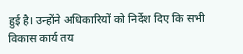हुई है। उन्होंने अधिकारियों को निर्देश दिए कि सभी विकास कार्य तय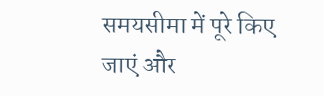समयसीमा में पूरे किए जाएं और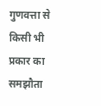गुणवत्ता से किसी भी प्रकार का समझौता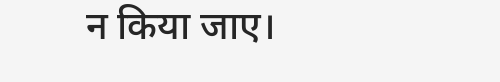न किया जाए।